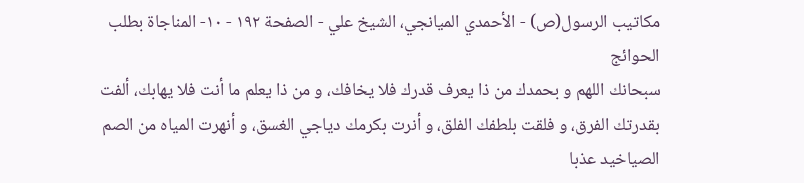مكاتيب الرسول(ص) - الأحمدي الميانجي، الشيخ علي - الصفحة ١٩٢ - ١٠- المناجاة بطلب الحوائج
سبحانك اللهم و بحمدك من ذا يعرف قدرك فلا يخافك، و من ذا يعلم ما أنت فلا يهابك، ألفت بقدرتك الفرق، و فلقت بلطفك الفلق، و أنرت بكرمك دياجي الغسق، و أنهرت المياه من الصم الصياخيد عذبا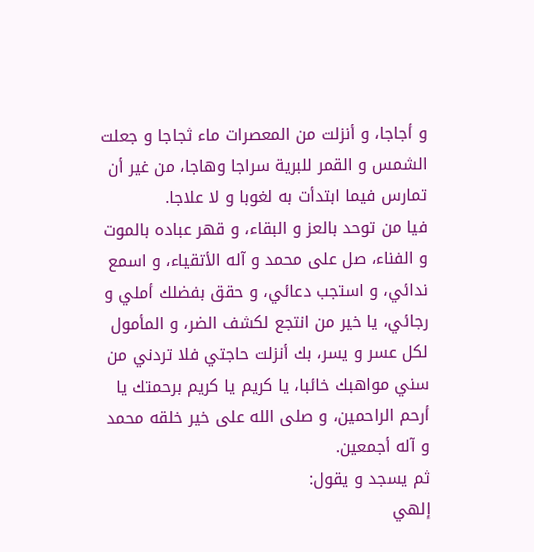و أجاجا، و أنزلت من المعصرات ماء ثجاجا و جعلت الشمس و القمر للبرية سراجا وهاجا، من غير أن تمارس فيما ابتدأت به لغوبا و لا علاجا.
فيا من توحد بالعز و البقاء، و قهر عباده بالموت و الفناء، صل على محمد و آله الأتقياء، و اسمع ندائي، و استجب دعائي، و حقق بفضلك أملي و رجائي، يا خير من انتجع لكشف الضر، و المأمول لكل عسر و يسر، بك أنزلت حاجتي فلا تردني من سني مواهبك خائبا، يا كريم يا كريم برحمتك يا أرحم الراحمين، و صلى الله على خير خلقه محمد و آله أجمعين.
ثم يسجد و يقول:
إلهي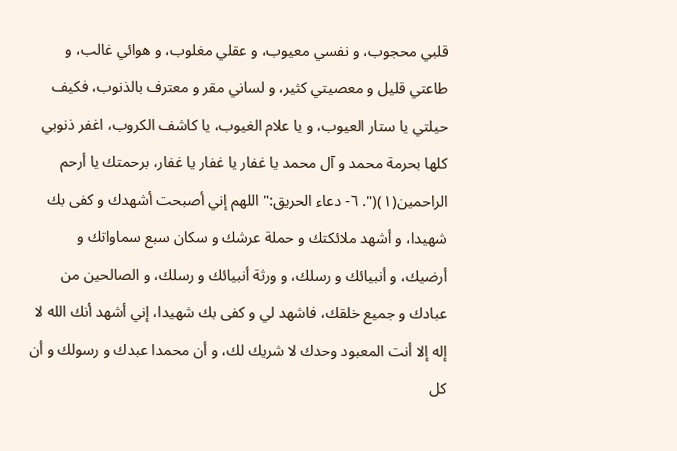قلبي محجوب، و نفسي معيوب، و عقلي مغلوب، و هوائي غالب، و طاعتي قليل و معصيتي كثير، و لساني مقر و معترف بالذنوب، فكيف حيلتي يا ستار العيوب، و يا علام الغيوب، يا كاشف الكروب، اغفر ذنوبي كلها بحرمة محمد و آل محمد يا غفار يا غفار يا غفار، برحمتك يا أرحم الراحمين(١)(". ٦- دعاء الحريق:" اللهم إني أصبحت أشهدك و كفى بك شهيدا، و أشهد ملائكتك و حملة عرشك و سكان سبع سماواتك و أرضيك، و أنبيائك و رسلك، و ورثة أنبيائك و رسلك، و الصالحين من عبادك و جميع خلقك، فاشهد لي و كفى بك شهيدا، إني أشهد أنك الله لا إله إلا أنت المعبود وحدك لا شريك لك، و أن محمدا عبدك و رسولك و أن كل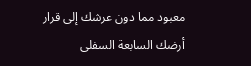معبود مما دون عرشك إلى قرار أرضك السابعة السفلى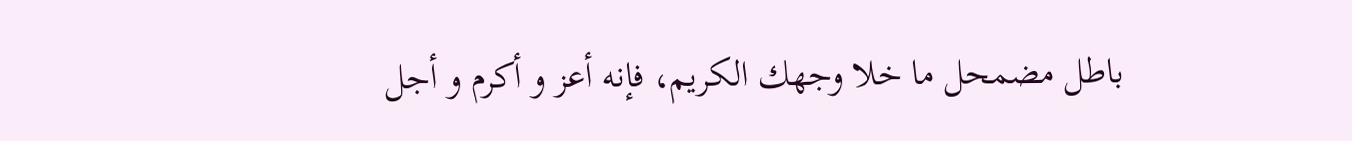باطل مضمحل ما خلا وجهك الكريم، فإنه أعز و أكرم و أجل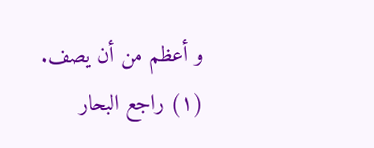و أعظم من أن يصف.
(١) راجع البحار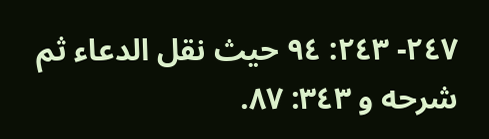٢٤٧- ٢٤٣: ٩٤ حيث نقل الدعاء ثم شرحه و ٣٤٣: ٨٧.